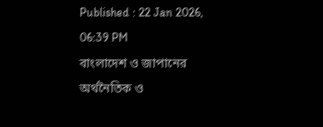Published : 22 Jan 2026, 06:39 PM
বাংলাদেশ ও জাপানের অর্থনৈতিক ও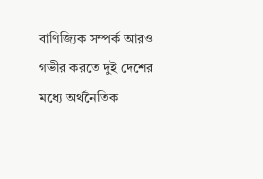বাণিজ্যিক সম্পর্ক আরও গভীর করতে দুই দেশের মধ্যে অর্থনৈতিক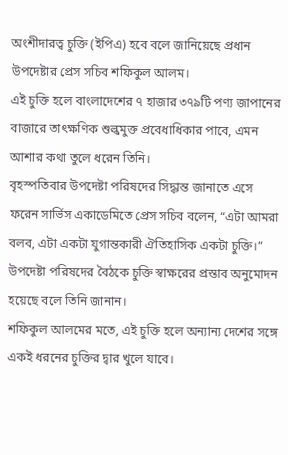অংশীদারত্ব চুক্তি (ইপিএ) হবে বলে জানিয়েছে প্রধান উপদেষ্টার প্রেস সচিব শফিকুল আলম।
এই চুক্তি হলে বাংলাদেশের ৭ হাজার ৩৭৯টি পণ্য জাপানের বাজারে তাৎক্ষণিক শুল্কমুক্ত প্রবেধাধিকার পাবে, এমন আশার কথা তুলে ধরেন তিনি।
বৃহস্পতিবার উপদেষ্টা পরিষদের সিদ্ধান্ত জানাতে এসে ফরেন সার্ভিস একাডেমিতে প্রেস সচিব বলেন, “এটা আমরা বলব, এটা একটা যুগান্তকারী ঐতিহাসিক একটা চুক্তি।”
উপদেষ্টা পরিষদের বৈঠকে চুক্তি স্বাক্ষরের প্রস্তাব অনুমোদন হয়েছে বলে তিনি জানান।
শফিকুল আলমের মতে, এই চুক্তি হলে অন্যান্য দেশের সঙ্গে একই ধরনের চুক্তির দ্বার খুলে যাবে।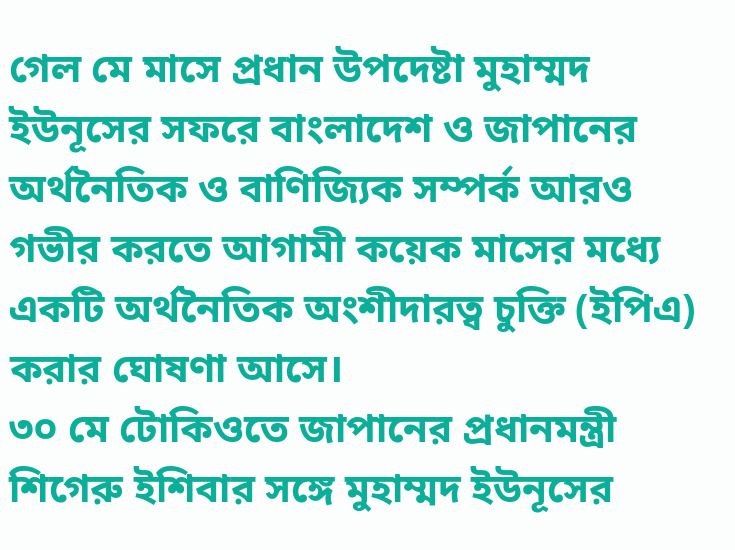গেল মে মাসে প্রধান উপদেষ্টা মুহাম্মদ ইউনূসের সফরে বাংলাদেশ ও জাপানের অর্থনৈতিক ও বাণিজ্যিক সম্পর্ক আরও গভীর করতে আগামী কয়েক মাসের মধ্যে একটি অর্থনৈতিক অংশীদারত্ব চুক্তি (ইপিএ) করার ঘোষণা আসে।
৩০ মে টোকিওতে জাপানের প্রধানমন্ত্রী শিগেরু ইশিবার সঙ্গে মুহাম্মদ ইউনূসের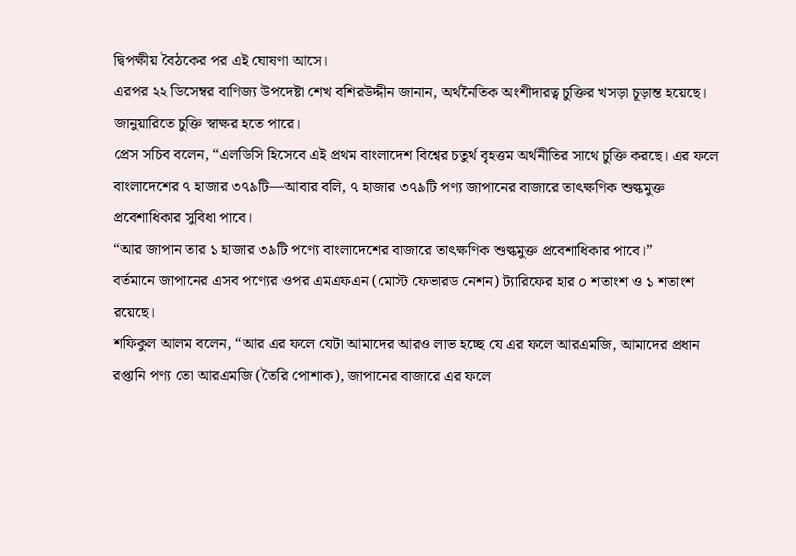দ্বিপক্ষীয় বৈঠকের পর এই ঘোষণা আসে।
এরপর ২২ ডিসেম্বর বাণিজ্য উপদেষ্টা শেখ বশিরউদ্দীন জানান, অর্থনৈতিক অংশীদারত্ব চুক্তির খসড়া চূড়ান্ত হয়েছে। জানুয়ারিতে চুক্তি স্বাক্ষর হতে পারে।
প্রেস সচিব বলেন, “এলডিসি হিসেবে এই প্রথম বাংলাদেশ বিশ্বের চতুর্থ বৃহত্তম অর্থনীতির সাথে চুক্তি করছে। এর ফলে বাংলাদেশের ৭ হাজার ৩৭৯টি—আবার বলি, ৭ হাজার ৩৭৯টি পণ্য জাপানের বাজারে তাৎক্ষণিক শুল্কমুক্ত প্রবেশাধিকার সুবিধা পাবে।
“আর জাপান তার ১ হাজার ৩৯টি পণ্যে বাংলাদেশের বাজারে তাৎক্ষণিক শুল্কমুক্ত প্রবেশাধিকার পাবে।”
বর্তমানে জাপানের এসব পণ্যের ওপর এমএফএন (মোস্ট ফেভারড নেশন) ট্যারিফের হার ০ শতাংশ ও ১ শতাংশ রয়েছে।
শফিকুল আলম বলেন, “আর এর ফলে যেটা আমাদের আরও লাভ হচ্ছে যে এর ফলে আরএমজি, আমাদের প্রধান রপ্তানি পণ্য তো আরএমজি (তৈরি পোশাক), জাপানের বাজারে এর ফলে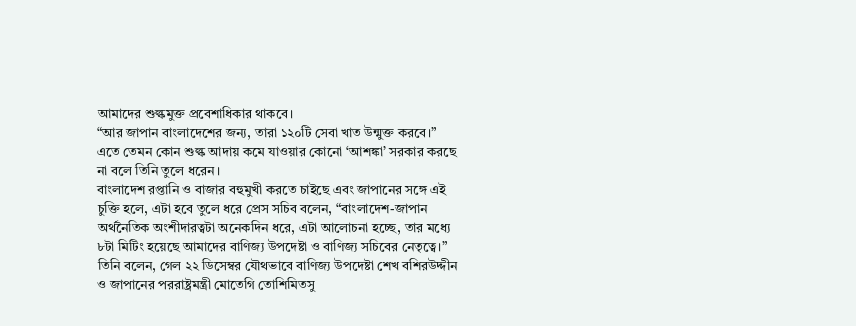আমাদের শুল্কমুক্ত প্রবেশাধিকার থাকবে।
“আর জাপান বাংলাদেশের জন্য, তারা ১২০টি সেবা খাত উন্মুক্ত করবে।”
এতে তেমন কোন শুল্ক আদায় কমে যাওয়ার কোনো ‘আশঙ্কা’ সরকার করছে না বলে তিনি তুলে ধরেন।
বাংলাদেশ রপ্তানি ও বাজার বহুমুখী করতে চাইছে এবং জাপানের সঙ্গে এই চুক্তি হলে, এটা হবে তুলে ধরে প্রেস সচিব বলেন, “বাংলাদেশ-জাপান অর্থনৈতিক অংশীদারত্বটা অনেকদিন ধরে, এটা আলোচনা হচ্ছে, তার মধ্যে ৮টা মিটিং হয়েছে আমাদের বাণিজ্য উপদেষ্টা ও বাণিজ্য সচিবের নেতৃত্বে।”
তিনি বলেন, গেল ২২ ডিসেম্বর যৌথভাবে বাণিজ্য উপদেষ্টা শেখ বশিরউদ্দীন ও জাপানের পররাষ্ট্রমন্ত্রী মোতেগি তোশিমিতসু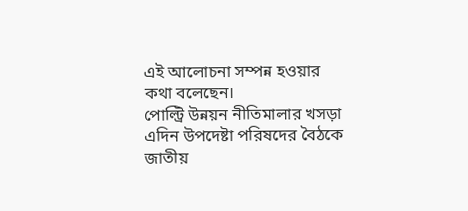এই আলোচনা সম্পন্ন হওয়ার কথা বলেছেন।
পোল্ট্রি উন্নয়ন নীতিমালার খসড়া
এদিন উপদেষ্টা পরিষদের বৈঠকে জাতীয়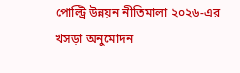পোল্ট্রি উন্নয়ন নীতিমালা ২০২৬-এর খসড়া অনুমোদন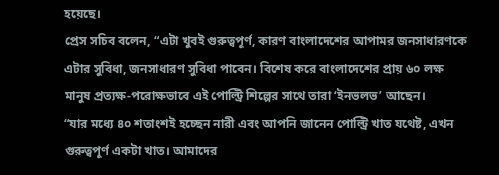হয়েছে।
প্রেস সচিব বলেন, “এটা খুবই গুরুত্বপূর্ণ, কারণ বাংলাদেশের আপামর জনসাধারণকে এটার সুবিধা, জনসাধারণ সুবিধা পাবেন। বিশেষ করে বাংলাদেশের প্রায় ৬০ লক্ষ মানুষ প্রত্যক্ষ-পরোক্ষভাবে এই পোল্ট্রি শিল্পের সাথে তারা ‘ইনভলভ’ আছেন।
“যার মধ্যে ৪০ শতাংশই হচ্ছেন নারী এবং আপনি জানেন পোল্ট্রি খাত যথেষ্ট, এখন গুরুত্বপূর্ণ একটা খাত। আমাদের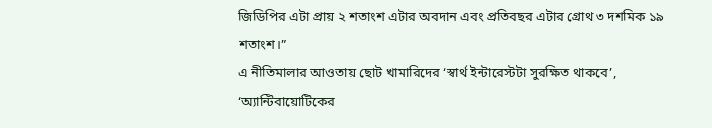জিডিপির এটা প্রায় ২ শতাংশ এটার অবদান এবং প্রতিবছর এটার গ্রোথ ৩ দশমিক ১৯ শতাংশ।”
এ নীতিমালার আওতায় ছোট খামারিদের ‘স্বার্থ ইন্টারেস্টটা সুরক্ষিত থাকবে’, ‘অ্যান্টিবায়োটিকের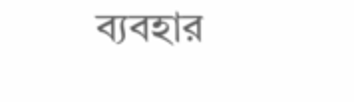ব্যবহার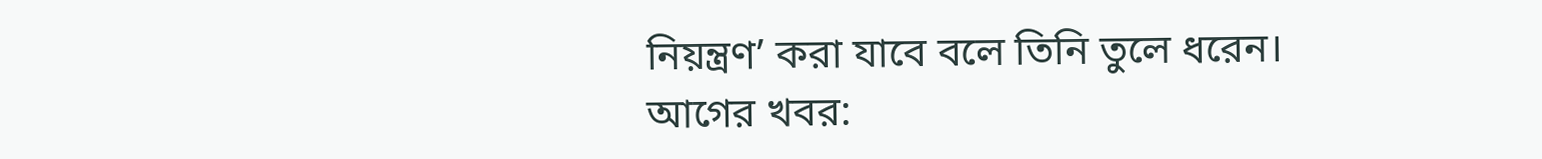নিয়ন্ত্রণ’ করা যাবে বলে তিনি তুলে ধরেন।
আগের খবর: